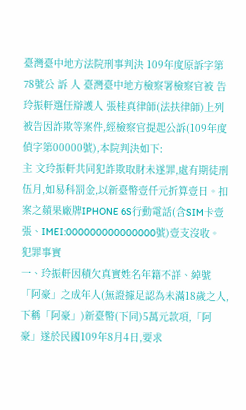臺灣臺中地方法院刑事判決 109年度原訴字第78號公 訴 人 臺灣臺中地方檢察署檢察官被 告 玲振軒選任辯護人 張桂真律師(法扶律師)上列被告因詐欺等案件,經檢察官提起公訴(109年度偵字第00000號),本院判決如下:
主 文玲振軒共同犯詐欺取財未遂罪,處有期徒刑伍月,如易科罰金,以新臺幣壹仟元折算壹日。扣案之蘋果廠牌IPHONE 6S行動電話(含SIM卡壹張、IMEI:000000000000000號)壹支沒收。
犯罪事實
一、玲振軒因積欠真實姓名年籍不詳、綽號「阿豪」之成年人(無證據足認為未滿18歲之人,下稱「阿豪」)新臺幣(下同)5萬元款項,「阿豪」遂於民國109年8月4日,要求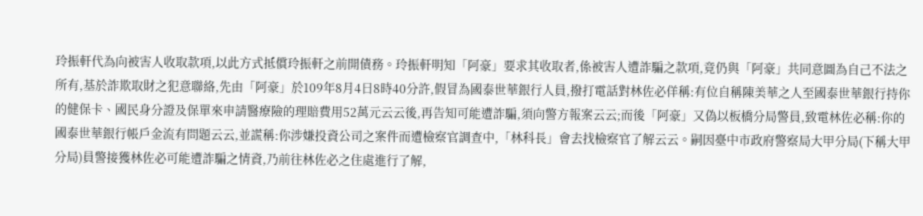玲振軒代為向被害人收取款項,以此方式抵償玲振軒之前開債務。玲振軒明知「阿豪」要求其收取者,係被害人遭詐騙之款項,竟仍與「阿豪」共同意圖為自己不法之所有,基於詐欺取財之犯意聯絡,先由「阿豪」於109年8月4日8時40分許,假冒為國泰世華銀行人員,撥打電話對林佐必佯稱:有位自稱陳美華之人至國泰世華銀行持你的健保卡、國民身分證及保單來申請醫療險的理賠費用52萬元云云後,再告知可能遭詐騙,須向警方報案云云;而後「阿豪」又偽以板橋分局警員,致電林佐必稱:你的國泰世華銀行帳戶金流有問題云云,並謊稱:你涉嫌投資公司之案件而遭檢察官調查中,「林科長」會去找檢察官了解云云。嗣因臺中市政府警察局大甲分局(下稱大甲分局)員警接獲林佐必可能遭詐騙之情資,乃前往林佐必之住處進行了解,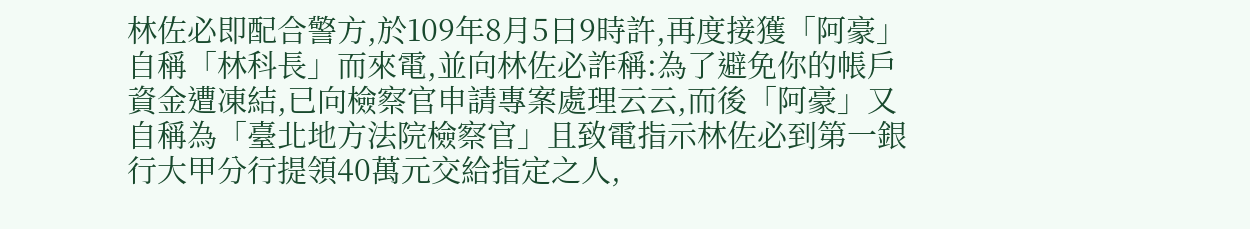林佐必即配合警方,於109年8月5日9時許,再度接獲「阿豪」自稱「林科長」而來電,並向林佐必詐稱:為了避免你的帳戶資金遭凍結,已向檢察官申請專案處理云云,而後「阿豪」又自稱為「臺北地方法院檢察官」且致電指示林佐必到第一銀行大甲分行提領40萬元交給指定之人,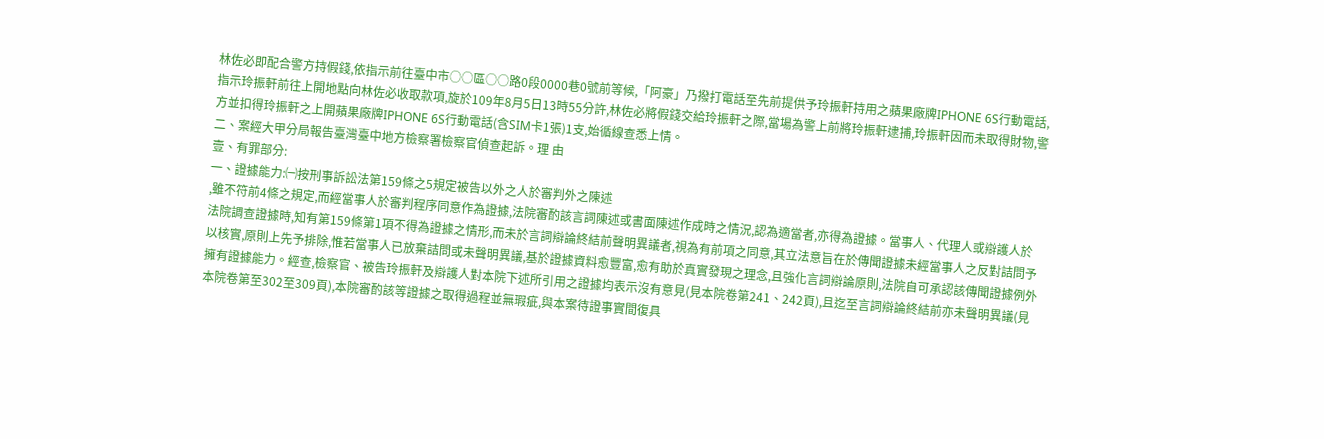林佐必即配合警方持假錢,依指示前往臺中市○○區○○路0段0000巷0號前等候,「阿豪」乃撥打電話至先前提供予玲振軒持用之蘋果廠牌IPHONE 6S行動電話,指示玲振軒前往上開地點向林佐必收取款項,旋於109年8月5日13時55分許,林佐必將假錢交給玲振軒之際,當場為警上前將玲振軒逮捕,玲振軒因而未取得財物,警方並扣得玲振軒之上開蘋果廠牌IPHONE 6S行動電話(含SIM卡1張)1支,始循線查悉上情。
二、案經大甲分局報告臺灣臺中地方檢察署檢察官偵查起訴。理 由
壹、有罪部分:
一、證據能力:㈠按刑事訴訟法第159條之5規定被告以外之人於審判外之陳述
,雖不符前4條之規定,而經當事人於審判程序同意作為證據,法院審酌該言詞陳述或書面陳述作成時之情況,認為適當者,亦得為證據。當事人、代理人或辯護人於法院調查證據時,知有第159條第1項不得為證據之情形,而未於言詞辯論終結前聲明異議者,視為有前項之同意,其立法意旨在於傳聞證據未經當事人之反對詰問予以核實,原則上先予排除,惟若當事人已放棄詰問或未聲明異議,基於證據資料愈豐富,愈有助於真實發現之理念,且強化言詞辯論原則,法院自可承認該傳聞證據例外擁有證據能力。經查,檢察官、被告玲振軒及辯護人對本院下述所引用之證據均表示沒有意見(見本院卷第241、242頁),且迄至言詞辯論終結前亦未聲明異議(見本院卷第至302至309頁),本院審酌該等證據之取得過程並無瑕疵,與本案待證事實間復具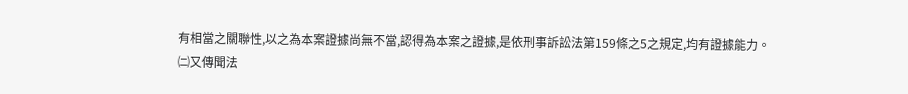有相當之關聯性,以之為本案證據尚無不當,認得為本案之證據,是依刑事訴訟法第159條之5之規定,均有證據能力。
㈡又傳聞法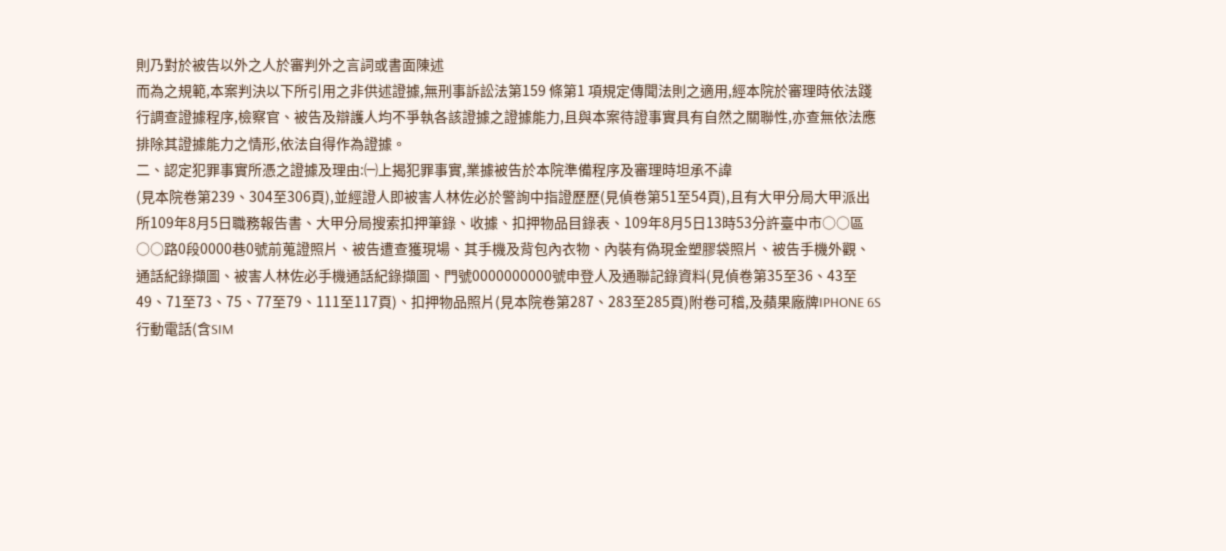則乃對於被告以外之人於審判外之言詞或書面陳述
而為之規範,本案判決以下所引用之非供述證據,無刑事訴訟法第159 條第1 項規定傳聞法則之適用,經本院於審理時依法踐行調查證據程序,檢察官、被告及辯護人均不爭執各該證據之證據能力,且與本案待證事實具有自然之關聯性,亦查無依法應排除其證據能力之情形,依法自得作為證據。
二、認定犯罪事實所憑之證據及理由:㈠上揭犯罪事實,業據被告於本院準備程序及審理時坦承不諱
(見本院卷第239、304至306頁),並經證人即被害人林佐必於警詢中指證歷歷(見偵卷第51至54頁),且有大甲分局大甲派出所109年8月5日職務報告書、大甲分局搜索扣押筆錄、收據、扣押物品目錄表、109年8月5日13時53分許臺中市○○區○○路0段0000巷0號前蒐證照片、被告遭查獲現場、其手機及背包內衣物、內裝有偽現金塑膠袋照片、被告手機外觀、通話紀錄擷圖、被害人林佐必手機通話紀錄擷圖、門號0000000000號申登人及通聯記錄資料(見偵卷第35至36、43至49、71至73、75、77至79、111至117頁)、扣押物品照片(見本院卷第287、283至285頁)附卷可稽,及蘋果廠牌IPHONE 6S行動電話(含SIM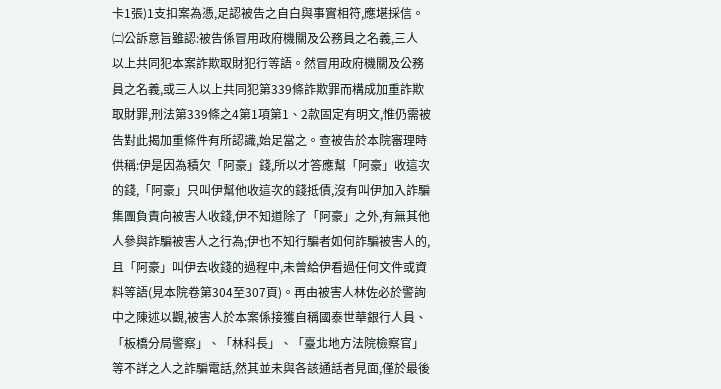卡1張)1支扣案為憑,足認被告之自白與事實相符,應堪採信。
㈡公訴意旨雖認:被告係冒用政府機關及公務員之名義,三人
以上共同犯本案詐欺取財犯行等語。然冒用政府機關及公務員之名義,或三人以上共同犯第339條詐欺罪而構成加重詐欺取財罪,刑法第339條之4第1項第1、2款固定有明文,惟仍需被告對此揭加重條件有所認識,始足當之。查被告於本院審理時供稱:伊是因為積欠「阿豪」錢,所以才答應幫「阿豪」收這次的錢,「阿豪」只叫伊幫他收這次的錢抵債,沒有叫伊加入詐騙集團負責向被害人收錢,伊不知道除了「阿豪」之外,有無其他人參與詐騙被害人之行為;伊也不知行騙者如何詐騙被害人的,且「阿豪」叫伊去收錢的過程中,未曾給伊看過任何文件或資料等語(見本院卷第304至307頁)。再由被害人林佐必於警詢中之陳述以觀,被害人於本案係接獲自稱國泰世華銀行人員、「板橋分局警察」、「林科長」、「臺北地方法院檢察官」等不詳之人之詐騙電話,然其並未與各該通話者見面,僅於最後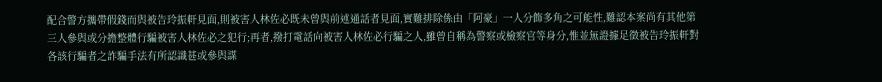配合警方攜帶假錢而與被告玲振軒見面,則被害人林佐必既未曾與前述通話者見面,實難排除係由「阿豪」一人分飾多角之可能性,難認本案尚有其他第三人參與或分擔整體行騙被害人林佐必之犯行;再者,撥打電話向被害人林佐必行騙之人,雖曾自稱為警察或檢察官等身分,惟並無證據足徵被告玲振軒對各該行騙者之詐騙手法有所認識甚或參與謀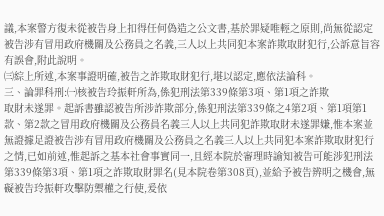議,本案警方復未從被告身上扣得任何偽造之公文書,基於罪疑唯輕之原則,尚無從認定被告涉有冒用政府機關及公務員之名義,三人以上共同犯本案詐欺取財犯行,公訴意旨容有誤會,附此說明。
㈢綜上所述,本案事證明確,被告之詐欺取財犯行,堪以認定,應依法論科。
三、論罪科刑:㈠核被告玲振軒所為,係犯刑法第339條第3項、第1項之詐欺
取財未遂罪。起訴書雖認被告所涉詐欺部分,係犯刑法第339條之4第2項、第1項第1款、第2款之冒用政府機關及公務員名義三人以上共同犯詐欺取財未遂罪嫌,惟本案並無證據足證被告涉有冒用政府機關及公務員之名義三人以上共同犯本案詐欺取財犯行之情,已如前述,惟起訴之基本社會事實同一,且經本院於審理時諭知被告可能涉犯刑法第339條第3項、第1項之詐欺取財罪名(見本院卷第308頁),並給予被告辨明之機會,無礙被告玲振軒攻擊防禦權之行使,爰依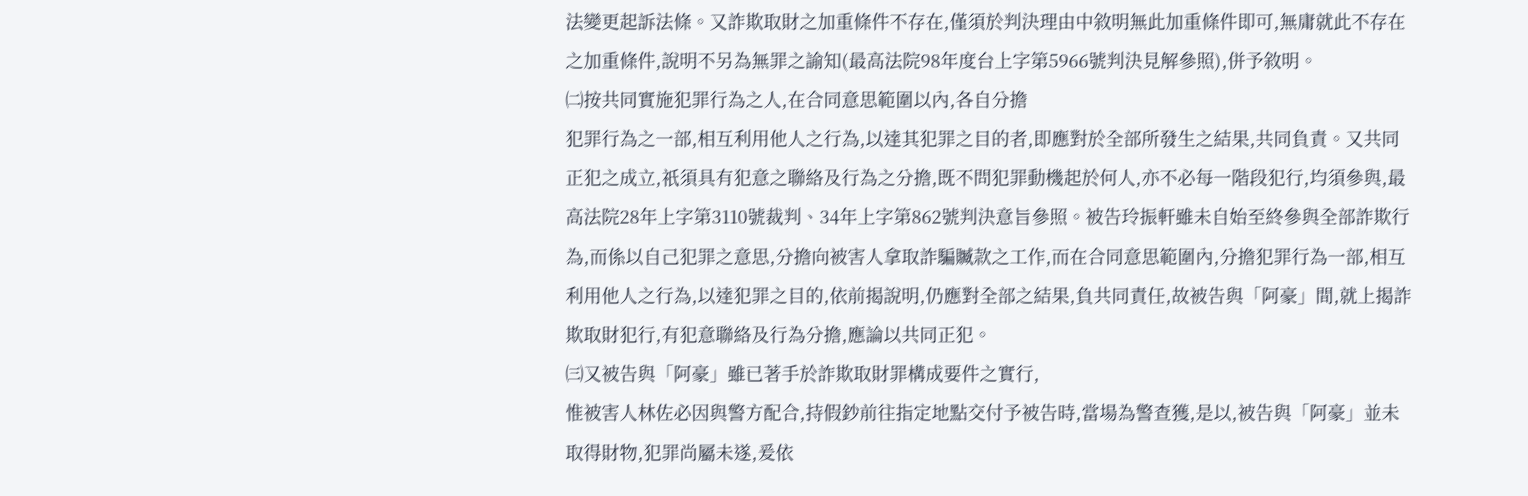法變更起訴法條。又詐欺取財之加重條件不存在,僅須於判決理由中敘明無此加重條件即可,無庸就此不存在之加重條件,說明不另為無罪之諭知(最高法院98年度台上字第5966號判決見解參照),併予敘明。
㈡按共同實施犯罪行為之人,在合同意思範圍以內,各自分擔
犯罪行為之一部,相互利用他人之行為,以達其犯罪之目的者,即應對於全部所發生之結果,共同負責。又共同正犯之成立,祇須具有犯意之聯絡及行為之分擔,既不問犯罪動機起於何人,亦不必每一階段犯行,均須參與,最高法院28年上字第3110號裁判、34年上字第862號判決意旨參照。被告玲振軒雖未自始至終參與全部詐欺行為,而係以自己犯罪之意思,分擔向被害人拿取詐騙贓款之工作,而在合同意思範圍內,分擔犯罪行為一部,相互利用他人之行為,以達犯罪之目的,依前揭說明,仍應對全部之結果,負共同責任,故被告與「阿豪」間,就上揭詐欺取財犯行,有犯意聯絡及行為分擔,應論以共同正犯。
㈢又被告與「阿豪」雖已著手於詐欺取財罪構成要件之實行,
惟被害人林佐必因與警方配合,持假鈔前往指定地點交付予被告時,當場為警查獲,是以,被告與「阿豪」並未取得財物,犯罪尚屬未遂,爰依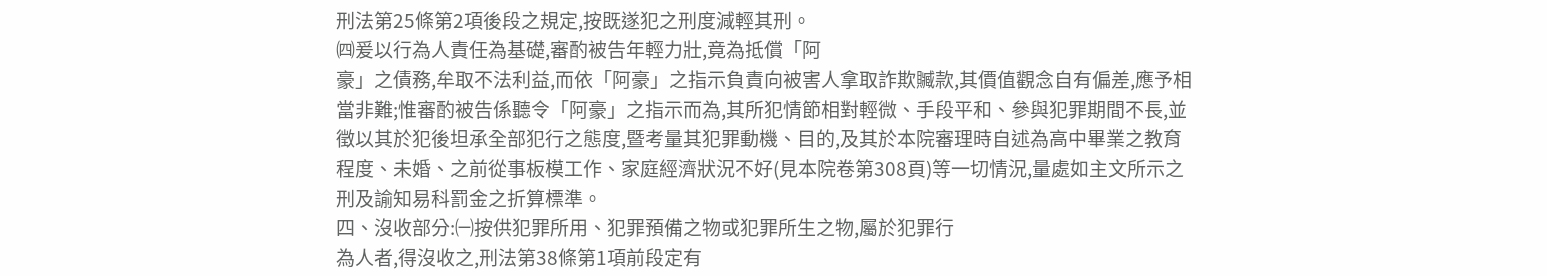刑法第25條第2項後段之規定,按既遂犯之刑度減輕其刑。
㈣爰以行為人責任為基礎,審酌被告年輕力壯,竟為抵償「阿
豪」之債務,牟取不法利益,而依「阿豪」之指示負責向被害人拿取詐欺贓款,其價值觀念自有偏差,應予相當非難;惟審酌被告係聽令「阿豪」之指示而為,其所犯情節相對輕微、手段平和、參與犯罪期間不長,並徵以其於犯後坦承全部犯行之態度,暨考量其犯罪動機、目的,及其於本院審理時自述為高中畢業之教育程度、未婚、之前從事板模工作、家庭經濟狀況不好(見本院卷第308頁)等一切情況,量處如主文所示之刑及諭知易科罰金之折算標準。
四、沒收部分:㈠按供犯罪所用、犯罪預備之物或犯罪所生之物,屬於犯罪行
為人者,得沒收之,刑法第38條第1項前段定有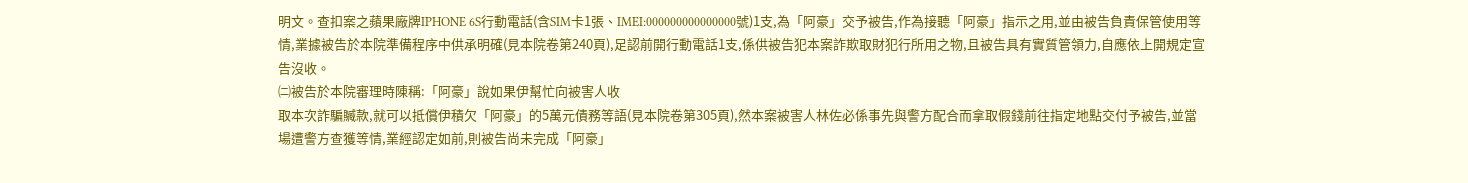明文。查扣案之蘋果廠牌IPHONE 6S行動電話(含SIM卡1張、IMEI:000000000000000號)1支,為「阿豪」交予被告,作為接聽「阿豪」指示之用,並由被告負責保管使用等情,業據被告於本院準備程序中供承明確(見本院卷第240頁),足認前開行動電話1支,係供被告犯本案詐欺取財犯行所用之物,且被告具有實質管領力,自應依上開規定宣告沒收。
㈡被告於本院審理時陳稱:「阿豪」說如果伊幫忙向被害人收
取本次詐騙贓款,就可以抵償伊積欠「阿豪」的5萬元債務等語(見本院卷第305頁),然本案被害人林佐必係事先與警方配合而拿取假錢前往指定地點交付予被告,並當場遭警方查獲等情,業經認定如前,則被告尚未完成「阿豪」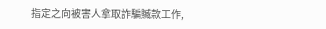指定之向被害人拿取詐騙贓款工作,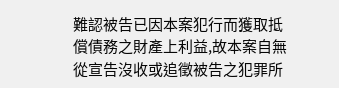難認被告已因本案犯行而獲取抵償債務之財產上利益,故本案自無從宣告沒收或追徵被告之犯罪所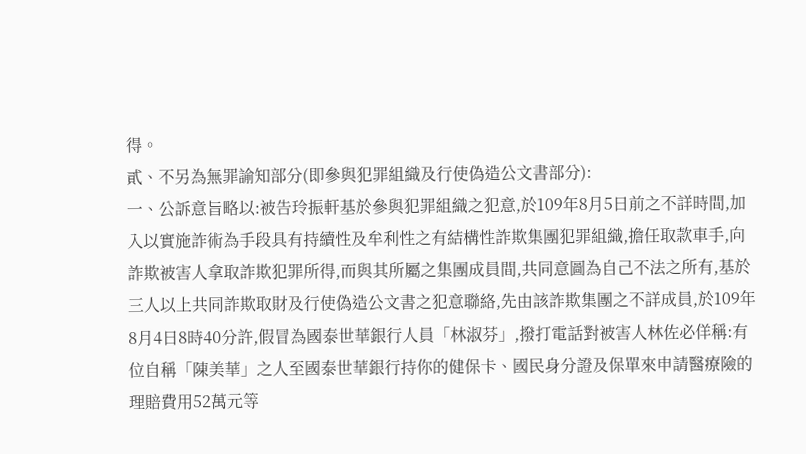得。
貳、不另為無罪諭知部分(即參與犯罪組織及行使偽造公文書部分):
一、公訴意旨略以:被告玲振軒基於參與犯罪組織之犯意,於109年8月5日前之不詳時間,加入以實施詐術為手段具有持續性及牟利性之有結構性詐欺集團犯罪組織,擔任取款車手,向詐欺被害人拿取詐欺犯罪所得,而與其所屬之集團成員間,共同意圖為自己不法之所有,基於三人以上共同詐欺取財及行使偽造公文書之犯意聯絡,先由該詐欺集團之不詳成員,於109年8月4日8時40分許,假冒為國泰世華銀行人員「林淑芬」,撥打電話對被害人林佐必佯稱:有位自稱「陳美華」之人至國泰世華銀行持你的健保卡、國民身分證及保單來申請醫療險的理賠費用52萬元等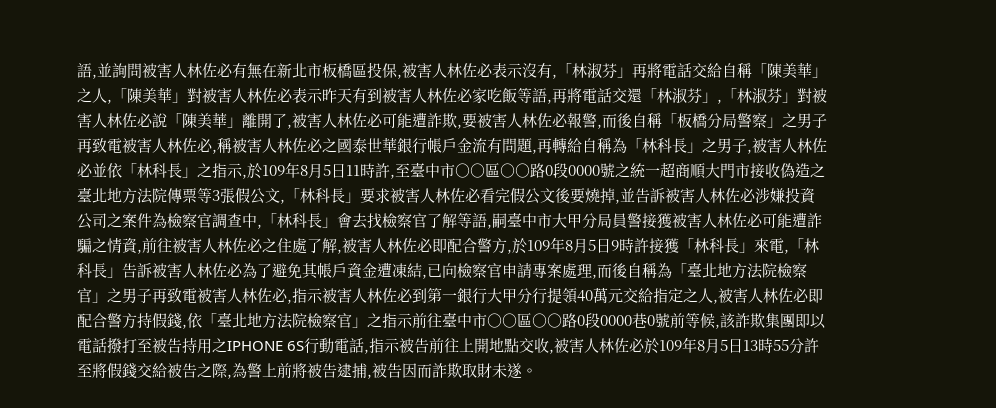語,並詢問被害人林佐必有無在新北市板橋區投保,被害人林佐必表示沒有,「林淑芬」再將電話交給自稱「陳美華」之人,「陳美華」對被害人林佐必表示昨天有到被害人林佐必家吃飯等語,再將電話交還「林淑芬」,「林淑芬」對被害人林佐必說「陳美華」離開了,被害人林佐必可能遭詐欺,要被害人林佐必報警,而後自稱「板橋分局警察」之男子再致電被害人林佐必,稱被害人林佐必之國泰世華銀行帳戶金流有問題,再轉給自稱為「林科長」之男子,被害人林佐必並依「林科長」之指示,於109年8月5日11時許,至臺中市○○區○○路0段0000號之統一超商順大門市接收偽造之臺北地方法院傳票等3張假公文,「林科長」要求被害人林佐必看完假公文後要燒掉,並告訴被害人林佐必涉嫌投資公司之案件為檢察官調查中,「林科長」會去找檢察官了解等語,嗣臺中市大甲分局員警接獲被害人林佐必可能遭詐騙之情資,前往被害人林佐必之住處了解,被害人林佐必即配合警方,於109年8月5日9時許接獲「林科長」來電,「林科長」告訴被害人林佐必為了避免其帳戶資金遭凍結,已向檢察官申請專案處理,而後自稱為「臺北地方法院檢察官」之男子再致電被害人林佐必,指示被害人林佐必到第一銀行大甲分行提領40萬元交給指定之人,被害人林佐必即配合警方持假錢,依「臺北地方法院檢察官」之指示前往臺中市○○區○○路0段0000巷0號前等候,該詐欺集團即以電話撥打至被告持用之IPHONE 6S行動電話,指示被告前往上開地點交收,被害人林佐必於109年8月5日13時55分許至將假錢交給被告之際,為警上前將被告逮捕,被告因而詐欺取財未遂。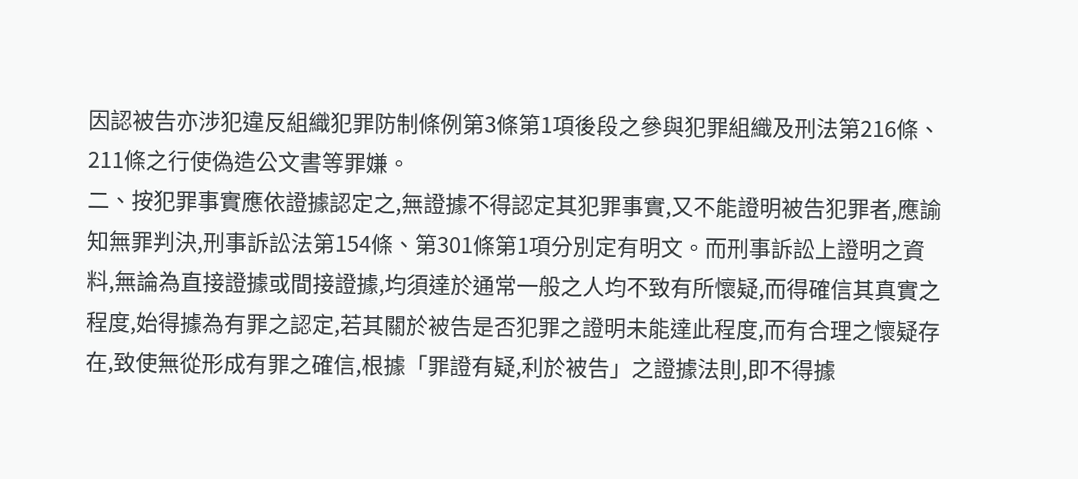因認被告亦涉犯違反組織犯罪防制條例第3條第1項後段之參與犯罪組織及刑法第216條、211條之行使偽造公文書等罪嫌。
二、按犯罪事實應依證據認定之,無證據不得認定其犯罪事實,又不能證明被告犯罪者,應諭知無罪判決,刑事訴訟法第154條、第301條第1項分別定有明文。而刑事訴訟上證明之資料,無論為直接證據或間接證據,均須達於通常一般之人均不致有所懷疑,而得確信其真實之程度,始得據為有罪之認定,若其關於被告是否犯罪之證明未能達此程度,而有合理之懷疑存在,致使無從形成有罪之確信,根據「罪證有疑,利於被告」之證據法則,即不得據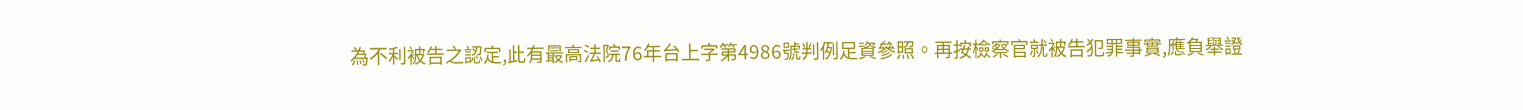為不利被告之認定,此有最高法院76年台上字第4986號判例足資參照。再按檢察官就被告犯罪事實,應負舉證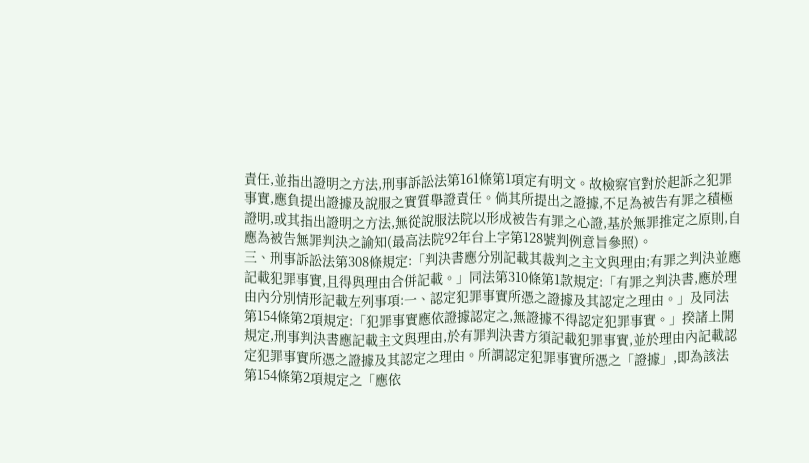責任,並指出證明之方法,刑事訴訟法第161條第1項定有明文。故檢察官對於起訴之犯罪事實,應負提出證據及說服之實質舉證責任。倘其所提出之證據,不足為被告有罪之積極證明,或其指出證明之方法,無從說服法院以形成被告有罪之心證,基於無罪推定之原則,自應為被告無罪判決之諭知(最高法院92年台上字第128號判例意旨參照)。
三、刑事訴訟法第308條規定:「判決書應分別記載其裁判之主文與理由;有罪之判決並應記載犯罪事實,且得與理由合併記載。」同法第310條第1款規定:「有罪之判決書,應於理由內分別情形記載左列事項:一、認定犯罪事實所憑之證據及其認定之理由。」及同法第154條第2項規定:「犯罪事實應依證據認定之,無證據不得認定犯罪事實。」揆諸上開規定,刑事判決書應記載主文與理由,於有罪判決書方須記載犯罪事實,並於理由內記載認定犯罪事實所憑之證據及其認定之理由。所謂認定犯罪事實所憑之「證據」,即為該法第154條第2項規定之「應依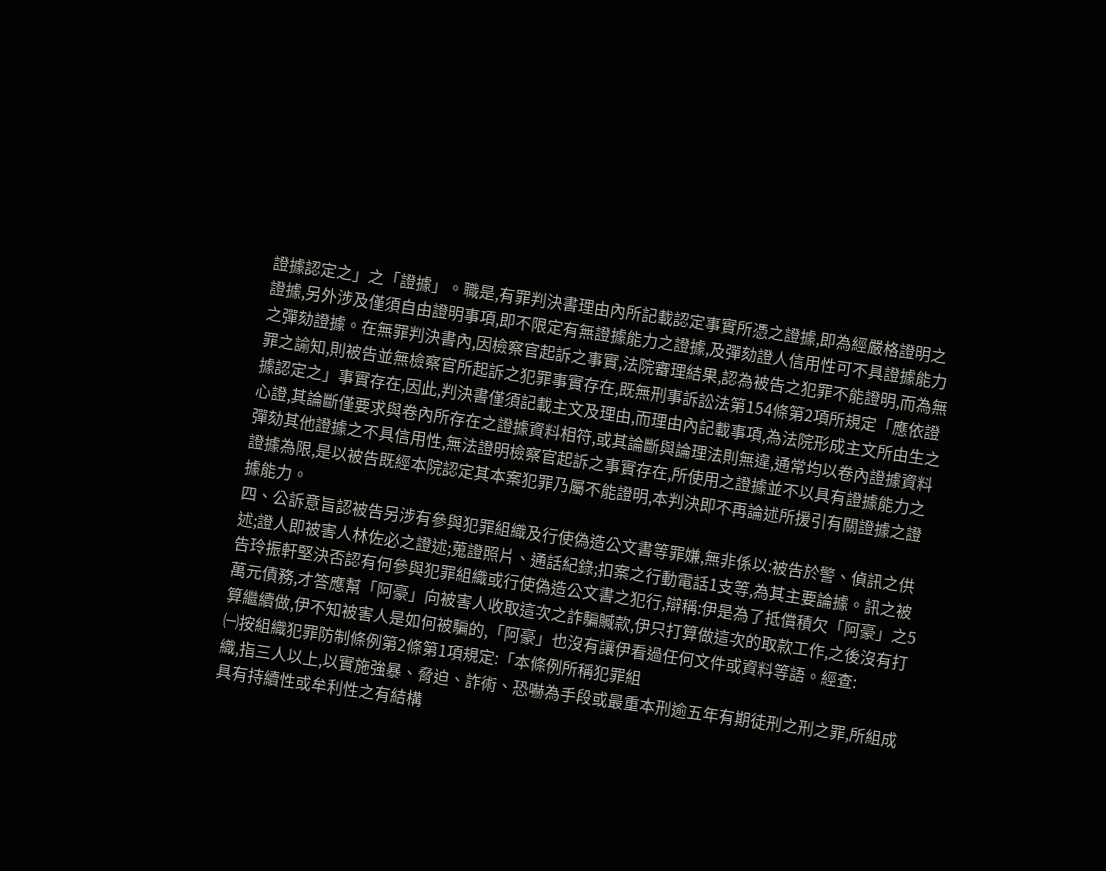證據認定之」之「證據」。職是,有罪判決書理由內所記載認定事實所憑之證據,即為經嚴格證明之證據,另外涉及僅須自由證明事項,即不限定有無證據能力之證據,及彈劾證人信用性可不具證據能力之彈劾證據。在無罪判決書內,因檢察官起訴之事實,法院審理結果,認為被告之犯罪不能證明,而為無罪之諭知,則被告並無檢察官所起訴之犯罪事實存在,既無刑事訴訟法第154條第2項所規定「應依證據認定之」事實存在,因此,判決書僅須記載主文及理由,而理由內記載事項,為法院形成主文所由生之心證,其論斷僅要求與卷內所存在之證據資料相符,或其論斷與論理法則無違,通常均以卷內證據資料彈劾其他證據之不具信用性,無法證明檢察官起訴之事實存在,所使用之證據並不以具有證據能力之證據為限,是以被告既經本院認定其本案犯罪乃屬不能證明,本判決即不再論述所援引有關證據之證據能力。
四、公訴意旨認被告另涉有參與犯罪組織及行使偽造公文書等罪嫌,無非係以:被告於警、偵訊之供述;證人即被害人林佐必之證述;蒐證照片、通話紀錄;扣案之行動電話1支等,為其主要論據。訊之被告玲振軒堅決否認有何參與犯罪組織或行使偽造公文書之犯行,辯稱:伊是為了抵償積欠「阿豪」之5萬元債務,才答應幫「阿豪」向被害人收取這次之詐騙贓款,伊只打算做這次的取款工作,之後沒有打算繼續做,伊不知被害人是如何被騙的,「阿豪」也沒有讓伊看過任何文件或資料等語。經查:
㈠按組織犯罪防制條例第2條第1項規定:「本條例所稱犯罪組
織,指三人以上,以實施強暴、脅迫、詐術、恐嚇為手段或最重本刑逾五年有期徒刑之刑之罪,所組成具有持續性或牟利性之有結構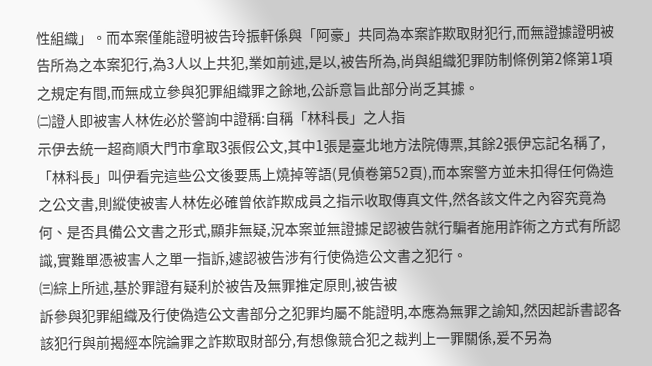性組織」。而本案僅能證明被告玲振軒係與「阿豪」共同為本案詐欺取財犯行,而無證據證明被告所為之本案犯行,為3人以上共犯,業如前述,是以,被告所為,尚與組織犯罪防制條例第2條第1項之規定有間,而無成立參與犯罪組織罪之餘地,公訴意旨此部分尚乏其據。
㈡證人即被害人林佐必於警詢中證稱:自稱「林科長」之人指
示伊去統一超商順大門市拿取3張假公文,其中1張是臺北地方法院傳票,其餘2張伊忘記名稱了,「林科長」叫伊看完這些公文後要馬上燒掉等語(見偵卷第52頁),而本案警方並未扣得任何偽造之公文書,則縱使被害人林佐必確曾依詐欺成員之指示收取傳真文件,然各該文件之內容究竟為何、是否具備公文書之形式,顯非無疑,況本案並無證據足認被告就行騙者施用詐術之方式有所認識,實難單憑被害人之單一指訴,遽認被告涉有行使偽造公文書之犯行。
㈢綜上所述,基於罪證有疑利於被告及無罪推定原則,被告被
訴參與犯罪組織及行使偽造公文書部分之犯罪均屬不能證明,本應為無罪之諭知,然因起訴書認各該犯行與前揭經本院論罪之詐欺取財部分,有想像競合犯之裁判上一罪關係,爰不另為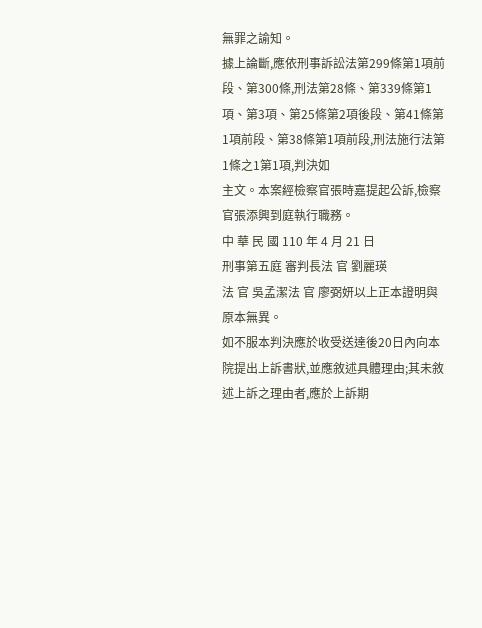無罪之諭知。
據上論斷,應依刑事訴訟法第299條第1項前段、第300條,刑法第28條、第339條第1項、第3項、第25條第2項後段、第41條第1項前段、第38條第1項前段,刑法施行法第1條之1第1項,判決如
主文。本案經檢察官張時嘉提起公訴,檢察官張添興到庭執行職務。
中 華 民 國 110 年 4 月 21 日
刑事第五庭 審判長法 官 劉麗瑛
法 官 吳孟潔法 官 廖弼妍以上正本證明與原本無異。
如不服本判決應於收受送達後20日內向本院提出上訴書狀,並應敘述具體理由;其未敘述上訴之理由者,應於上訴期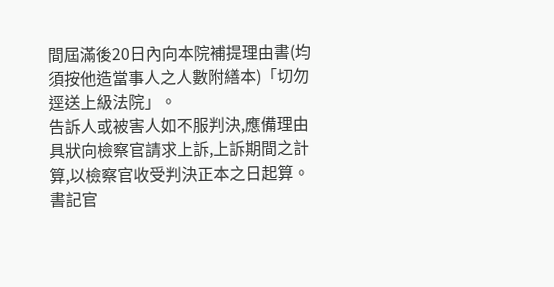間屆滿後20日內向本院補提理由書(均須按他造當事人之人數附繕本)「切勿逕送上級法院」。
告訴人或被害人如不服判決,應備理由具狀向檢察官請求上訴,上訴期間之計算,以檢察官收受判決正本之日起算。
書記官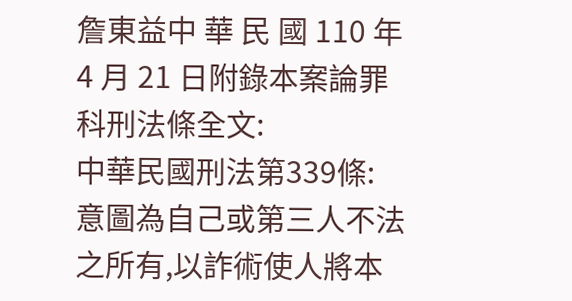詹東益中 華 民 國 110 年 4 月 21 日附錄本案論罪科刑法條全文:
中華民國刑法第339條:
意圖為自己或第三人不法之所有,以詐術使人將本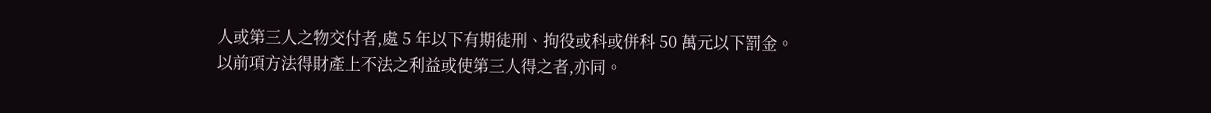人或第三人之物交付者,處 5 年以下有期徒刑、拘役或科或併科 50 萬元以下罰金。
以前項方法得財產上不法之利益或使第三人得之者,亦同。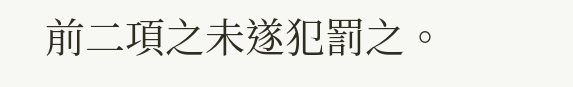前二項之未遂犯罰之。